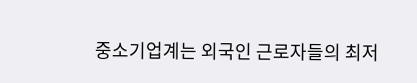중소기업계는 외국인 근로자들의 최저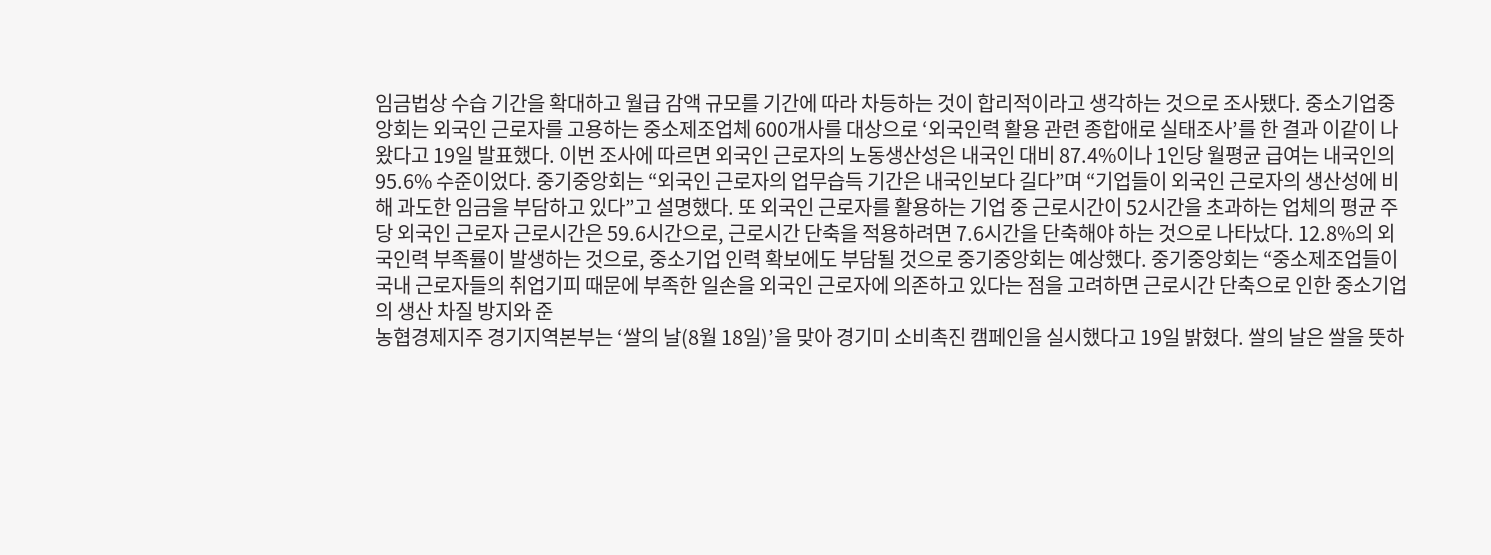임금법상 수습 기간을 확대하고 월급 감액 규모를 기간에 따라 차등하는 것이 합리적이라고 생각하는 것으로 조사됐다. 중소기업중앙회는 외국인 근로자를 고용하는 중소제조업체 600개사를 대상으로 ‘외국인력 활용 관련 종합애로 실태조사’를 한 결과 이같이 나왔다고 19일 발표했다. 이번 조사에 따르면 외국인 근로자의 노동생산성은 내국인 대비 87.4%이나 1인당 월평균 급여는 내국인의 95.6% 수준이었다. 중기중앙회는 “외국인 근로자의 업무습득 기간은 내국인보다 길다”며 “기업들이 외국인 근로자의 생산성에 비해 과도한 임금을 부담하고 있다”고 설명했다. 또 외국인 근로자를 활용하는 기업 중 근로시간이 52시간을 초과하는 업체의 평균 주당 외국인 근로자 근로시간은 59.6시간으로, 근로시간 단축을 적용하려면 7.6시간을 단축해야 하는 것으로 나타났다. 12.8%의 외국인력 부족률이 발생하는 것으로, 중소기업 인력 확보에도 부담될 것으로 중기중앙회는 예상했다. 중기중앙회는 “중소제조업들이 국내 근로자들의 취업기피 때문에 부족한 일손을 외국인 근로자에 의존하고 있다는 점을 고려하면 근로시간 단축으로 인한 중소기업의 생산 차질 방지와 준
농협경제지주 경기지역본부는 ‘쌀의 날(8월 18일)’을 맞아 경기미 소비촉진 캠페인을 실시했다고 19일 밝혔다. 쌀의 날은 쌀을 뜻하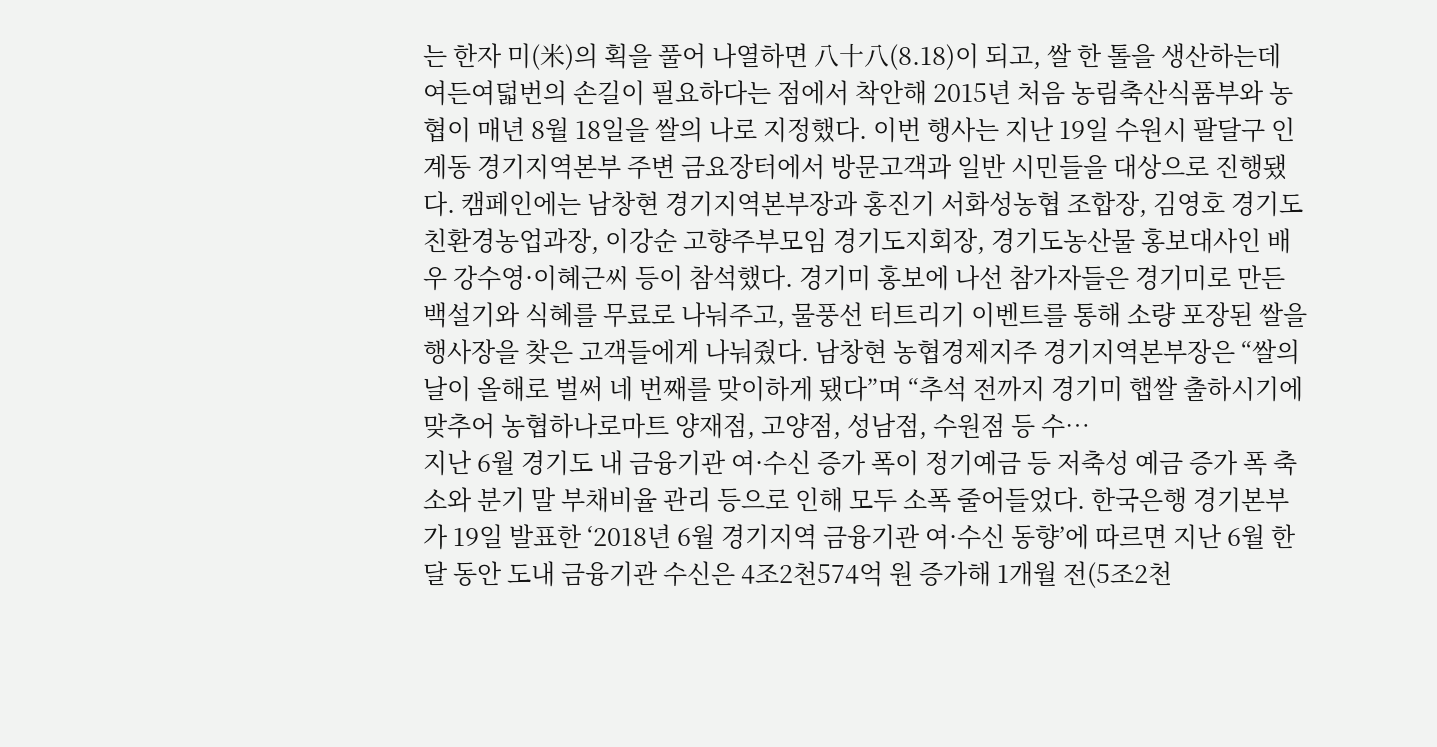는 한자 미(米)의 획을 풀어 나열하면 八十八(8.18)이 되고, 쌀 한 톨을 생산하는데 여든여덟번의 손길이 필요하다는 점에서 착안해 2015년 처음 농림축산식품부와 농협이 매년 8월 18일을 쌀의 나로 지정했다. 이번 행사는 지난 19일 수원시 팔달구 인계동 경기지역본부 주변 금요장터에서 방문고객과 일반 시민들을 대상으로 진행됐다. 캠페인에는 남창현 경기지역본부장과 홍진기 서화성농협 조합장, 김영호 경기도 친환경농업과장, 이강순 고향주부모임 경기도지회장, 경기도농산물 홍보대사인 배우 강수영·이혜근씨 등이 참석했다. 경기미 홍보에 나선 참가자들은 경기미로 만든 백설기와 식혜를 무료로 나눠주고, 물풍선 터트리기 이벤트를 통해 소량 포장된 쌀을 행사장을 찾은 고객들에게 나눠줬다. 남창현 농협경제지주 경기지역본부장은 “쌀의 날이 올해로 벌써 네 번째를 맞이하게 됐다”며 “추석 전까지 경기미 햅쌀 출하시기에 맞추어 농협하나로마트 양재점, 고양점, 성남점, 수원점 등 수…
지난 6월 경기도 내 금융기관 여·수신 증가 폭이 정기예금 등 저축성 예금 증가 폭 축소와 분기 말 부채비율 관리 등으로 인해 모두 소폭 줄어들었다. 한국은행 경기본부가 19일 발표한 ‘2018년 6월 경기지역 금융기관 여·수신 동향’에 따르면 지난 6월 한 달 동안 도내 금융기관 수신은 4조2천574억 원 증가해 1개월 전(5조2천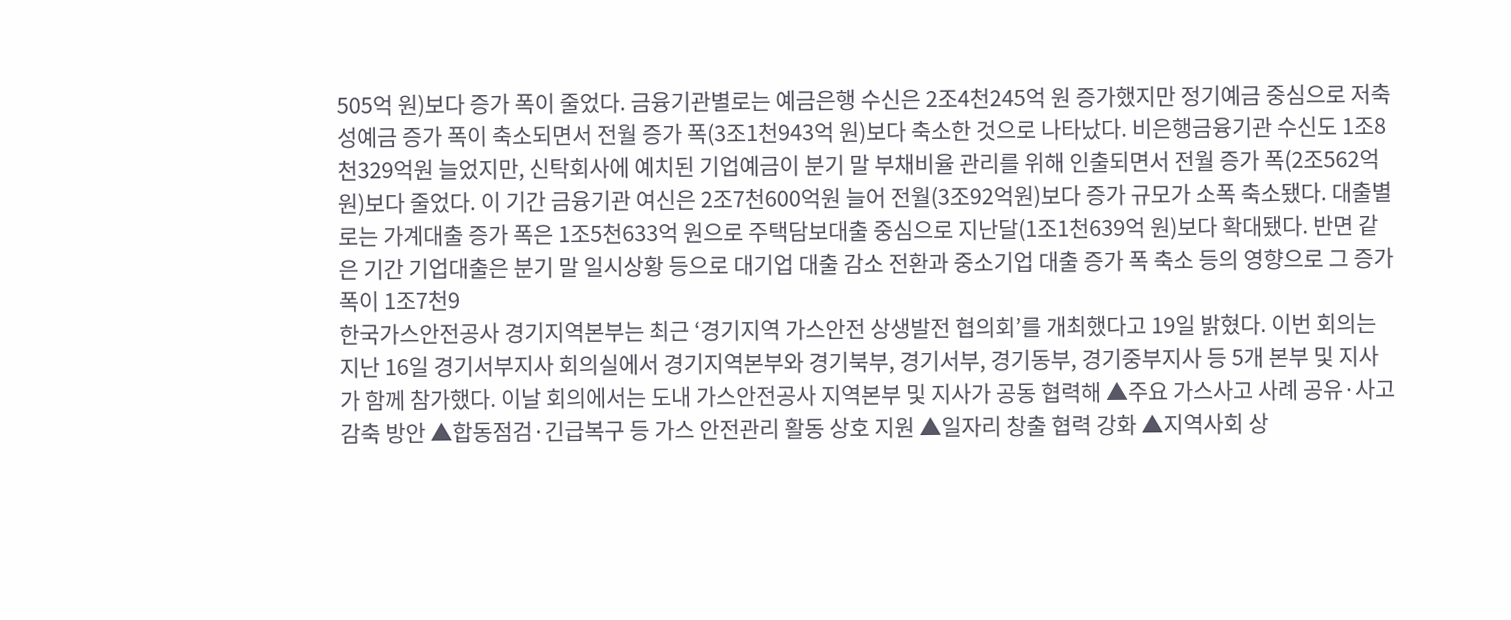505억 원)보다 증가 폭이 줄었다. 금융기관별로는 예금은행 수신은 2조4천245억 원 증가했지만 정기예금 중심으로 저축성예금 증가 폭이 축소되면서 전월 증가 폭(3조1천943억 원)보다 축소한 것으로 나타났다. 비은행금융기관 수신도 1조8천329억원 늘었지만, 신탁회사에 예치된 기업예금이 분기 말 부채비율 관리를 위해 인출되면서 전월 증가 폭(2조562억 원)보다 줄었다. 이 기간 금융기관 여신은 2조7천600억원 늘어 전월(3조92억원)보다 증가 규모가 소폭 축소됐다. 대출별로는 가계대출 증가 폭은 1조5천633억 원으로 주택담보대출 중심으로 지난달(1조1천639억 원)보다 확대됐다. 반면 같은 기간 기업대출은 분기 말 일시상황 등으로 대기업 대출 감소 전환과 중소기업 대출 증가 폭 축소 등의 영향으로 그 증가 폭이 1조7천9
한국가스안전공사 경기지역본부는 최근 ‘경기지역 가스안전 상생발전 협의회’를 개최했다고 19일 밝혔다. 이번 회의는 지난 16일 경기서부지사 회의실에서 경기지역본부와 경기북부, 경기서부, 경기동부, 경기중부지사 등 5개 본부 및 지사가 함께 참가했다. 이날 회의에서는 도내 가스안전공사 지역본부 및 지사가 공동 협력해 ▲주요 가스사고 사례 공유·사고 감축 방안 ▲합동점검·긴급복구 등 가스 안전관리 활동 상호 지원 ▲일자리 창출 협력 강화 ▲지역사회 상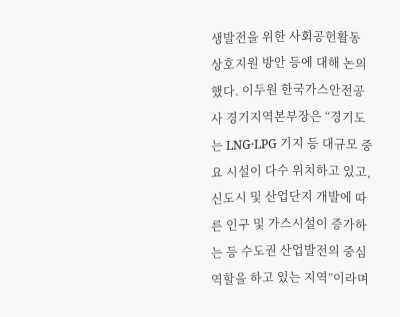생발전을 위한 사회공헌활동 상호지원 방안 등에 대해 논의했다. 이두원 한국가스안전공사 경기지역본부장은 “경기도는 LNG·LPG 기지 등 대규모 중요 시설이 다수 위치하고 있고, 신도시 및 산업단지 개발에 따른 인구 및 가스시설이 증가하는 등 수도권 산업발전의 중심 역할을 하고 있는 지역”이라며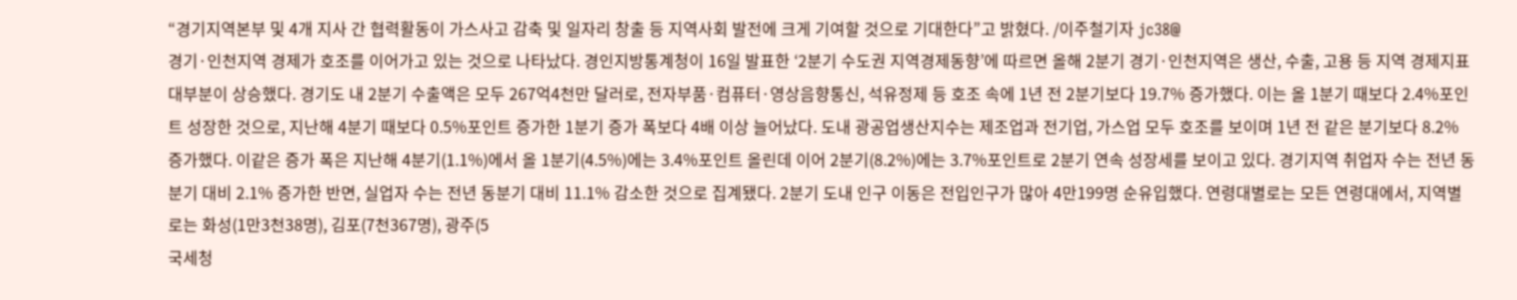“경기지역본부 및 4개 지사 간 협력활동이 가스사고 감축 및 일자리 창출 등 지역사회 발전에 크게 기여할 것으로 기대한다”고 밝혔다. /이주철기자 jc38@
경기·인천지역 경제가 호조를 이어가고 있는 것으로 나타났다. 경인지방통계청이 16일 발표한 ‘2분기 수도권 지역경제동향’에 따르면 올해 2분기 경기·인천지역은 생산, 수출, 고용 등 지역 경제지표 대부분이 상승했다. 경기도 내 2분기 수출액은 모두 267억4천만 달러로, 전자부품·컴퓨터·영상음향통신, 석유정제 등 호조 속에 1년 전 2분기보다 19.7% 증가했다. 이는 올 1분기 때보다 2.4%포인트 성장한 것으로, 지난해 4분기 때보다 0.5%포인트 증가한 1분기 증가 폭보다 4배 이상 늘어났다. 도내 광공업생산지수는 제조업과 전기업, 가스업 모두 호조를 보이며 1년 전 같은 분기보다 8.2% 증가했다. 이같은 증가 폭은 지난해 4분기(1.1%)에서 올 1분기(4.5%)에는 3.4%포인트 올린데 이어 2분기(8.2%)에는 3.7%포인트로 2분기 연속 성장세를 보이고 있다. 경기지역 취업자 수는 전년 동분기 대비 2.1% 증가한 반면, 실업자 수는 전년 동분기 대비 11.1% 감소한 것으로 집계됐다. 2분기 도내 인구 이동은 전입인구가 많아 4만199명 순유입했다. 연령대별로는 모든 연령대에서, 지역별로는 화성(1만3천38명), 김포(7천367명), 광주(5
국세청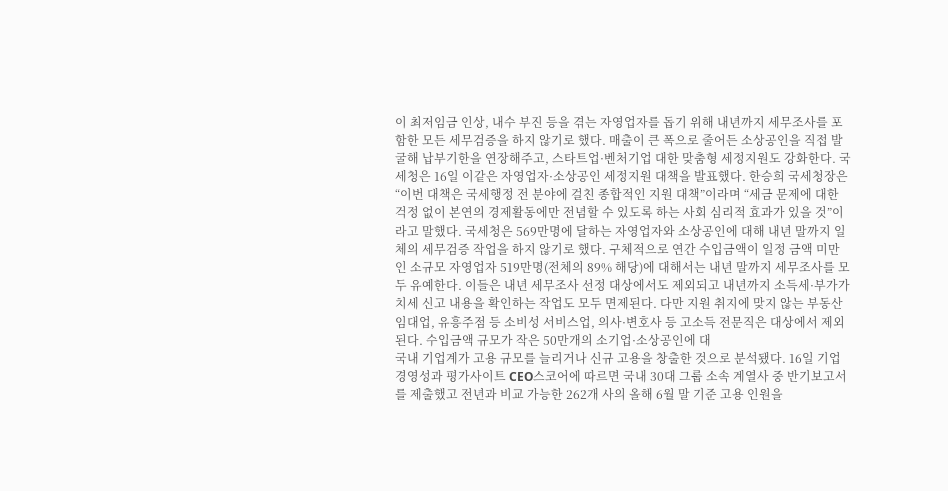이 최저임금 인상, 내수 부진 등을 겪는 자영업자를 돕기 위해 내년까지 세무조사를 포함한 모든 세무검증을 하지 않기로 했다. 매출이 큰 폭으로 줄어든 소상공인을 직접 발굴해 납부기한을 연장해주고, 스타트업·벤처기업 대한 맞춤형 세정지원도 강화한다. 국세청은 16일 이같은 자영업자·소상공인 세정지원 대책을 발표했다. 한승희 국세청장은 “이번 대책은 국세행정 전 분야에 걸친 종합적인 지원 대책”이라며 “세금 문제에 대한 걱정 없이 본연의 경제활동에만 전념할 수 있도록 하는 사회 심리적 효과가 있을 것”이라고 말했다. 국세청은 569만명에 달하는 자영업자와 소상공인에 대해 내년 말까지 일체의 세무검증 작업을 하지 않기로 했다. 구체적으로 연간 수입금액이 일정 금액 미만인 소규모 자영업자 519만명(전체의 89% 해당)에 대해서는 내년 말까지 세무조사를 모두 유예한다. 이들은 내년 세무조사 선정 대상에서도 제외되고 내년까지 소득세·부가가치세 신고 내용을 확인하는 작업도 모두 면제된다. 다만 지원 취지에 맞지 않는 부동산임대업, 유흥주점 등 소비성 서비스업, 의사·변호사 등 고소득 전문직은 대상에서 제외된다. 수입금액 규모가 작은 50만개의 소기업·소상공인에 대
국내 기업계가 고용 규모를 늘리거나 신규 고용을 창출한 것으로 분석됐다. 16일 기업 경영성과 평가사이트 CEO스코어에 따르면 국내 30대 그룹 소속 계열사 중 반기보고서를 제출했고 전년과 비교 가능한 262개 사의 올해 6월 말 기준 고용 인원을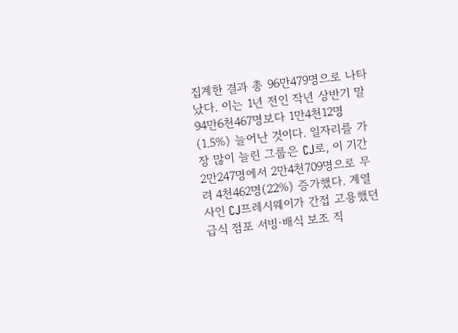집계한 결과 총 96만479명으로 나타났다. 이는 1년 전인 작년 상반기 말 94만6천467명보다 1만4천12명(1.5%) 늘어난 것이다. 일자리를 가장 많이 늘린 그룹은 CJ로, 이 기간 2만247명에서 2만4천709명으로 무려 4천462명(22%) 증가했다. 계열사인 CJ프레시웨이가 간접 고용했던 급식 점포 서빙·배식 보조 직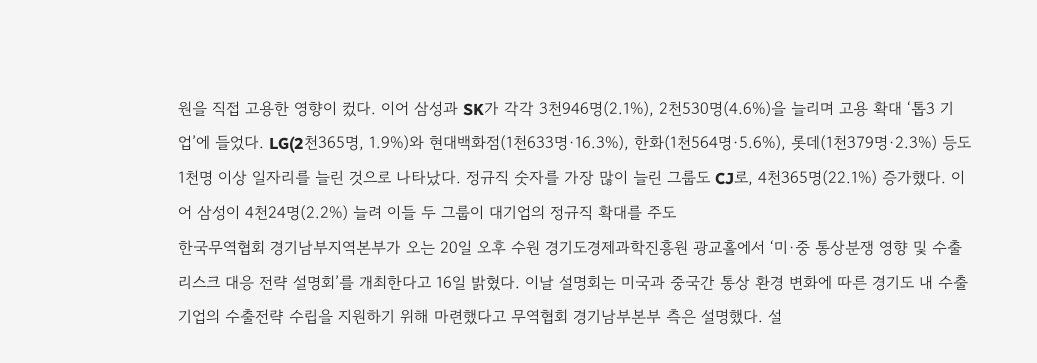원을 직접 고용한 영향이 컸다. 이어 삼성과 SK가 각각 3천946명(2.1%), 2천530명(4.6%)을 늘리며 고용 확대 ‘톱3 기업’에 들었다. LG(2천365명, 1.9%)와 현대백화점(1천633명·16.3%), 한화(1천564명·5.6%), 롯데(1천379명·2.3%) 등도 1천명 이상 일자리를 늘린 것으로 나타났다. 정규직 숫자를 가장 많이 늘린 그룹도 CJ로, 4천365명(22.1%) 증가했다. 이어 삼성이 4천24명(2.2%) 늘려 이들 두 그룹이 대기업의 정규직 확대를 주도
한국무역협회 경기남부지역본부가 오는 20일 오후 수원 경기도경제과학진흥원 광교홀에서 ‘미·중 통상분쟁 영향 및 수출리스크 대응 전략 설명회’를 개최한다고 16일 밝혔다. 이날 설명회는 미국과 중국간 통상 환경 변화에 따른 경기도 내 수출기업의 수출전략 수립을 지원하기 위해 마련했다고 무역협회 경기남부본부 측은 설명했다. 설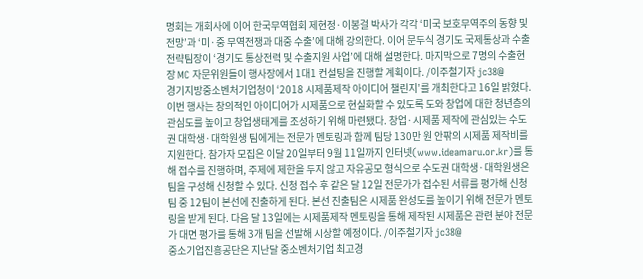명회는 개회사에 이어 한국무역협회 제현정·이봉걸 박사가 각각 ‘미국 보호무역주의 동향 및 전망’과 ‘미·중 무역전쟁과 대중 수출’에 대해 강의한다. 이어 문두식 경기도 국제통상과 수출전략팀장이 ‘경기도 통상전력 및 수출지원 사업’에 대해 설명한다. 마지막으로 7명의 수출현장 MC 자문위원들이 행사장에서 1대1 컨설팅을 진행할 계획이다. /이주철기자 jc38@
경기지방중소벤처기업청이 ‘2018 시제품제작 아이디어 챌린지’를 개최한다고 16일 밝혔다. 이번 행사는 창의적인 아이디어가 시제품으로 현실화할 수 있도록 도와 창업에 대한 청년층의 관심도를 높이고 창업생태계를 조성하기 위해 마련됐다. 창업·시제품 제작에 관심있는 수도권 대학생·대학원생 팀에게는 전문가 멘토링과 함께 팀당 130만 원 안팎의 시제품 제작비를 지원한다. 참가자 모집은 이달 20일부터 9월 11일까지 인터넷(www.ideamaru.or.kr)를 통해 접수를 진행하며, 주제에 제한을 두지 않고 자유공모 형식으로 수도권 대학생·대학원생은 팀을 구성해 신청할 수 있다. 신청 접수 후 같은 달 12일 전문가가 접수된 서류를 평가해 신청팀 중 12팀이 본선에 진출하게 된다. 본선 진출팀은 시제품 완성도를 높이기 위해 전문가 멘토링을 받게 된다. 다음 달 13일에는 시제품제작 멘토링을 통해 제작된 시제품은 관련 분야 전문가 대면 평가를 통해 3개 팀을 선발해 시상할 예정이다. /이주철기자 jc38@
중소기업진흥공단은 지난달 중소벤처기업 최고경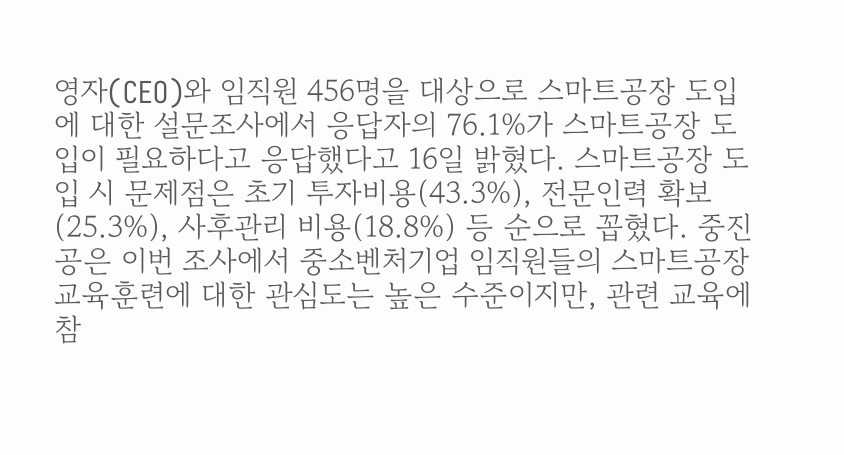영자(CEO)와 임직원 456명을 대상으로 스마트공장 도입에 대한 설문조사에서 응답자의 76.1%가 스마트공장 도입이 필요하다고 응답했다고 16일 밝혔다. 스마트공장 도입 시 문제점은 초기 투자비용(43.3%), 전문인력 확보(25.3%), 사후관리 비용(18.8%) 등 순으로 꼽혔다. 중진공은 이번 조사에서 중소벤처기업 임직원들의 스마트공장 교육훈련에 대한 관심도는 높은 수준이지만, 관련 교육에 참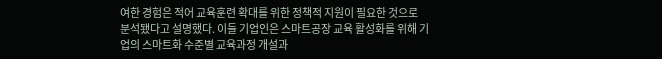여한 경험은 적어 교육훈련 확대를 위한 정책적 지원이 필요한 것으로 분석됐다고 설명했다. 이들 기업인은 스마트공장 교육 활성화를 위해 기업의 스마트화 수준별 교육과정 개설과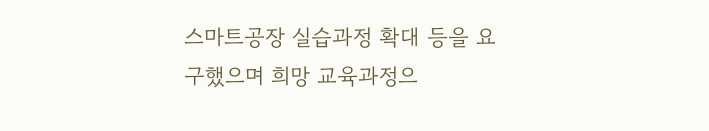스마트공장 실습과정 확대 등을 요구했으며 희망 교육과정으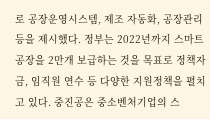로 공장운영시스템, 제조 자동화, 공장관리 등을 제시했다. 정부는 2022년까지 스마트공장을 2만개 보급하는 것을 목표로 정책자금, 임직원 연수 등 다양한 지원정책을 펼치고 있다. 중진공은 중소벤처기업의 스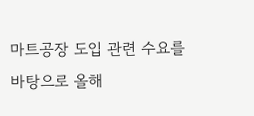마트공장 도입 관련 수요를 바탕으로 올해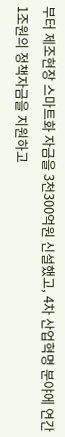부터 제조현장 스마트화 자금을 3천300억원 신설했고, 4차 산업혁명 분야에 연간 1조원의 정책자금을 지원하고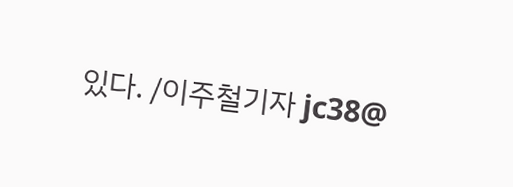있다. /이주철기자 jc38@